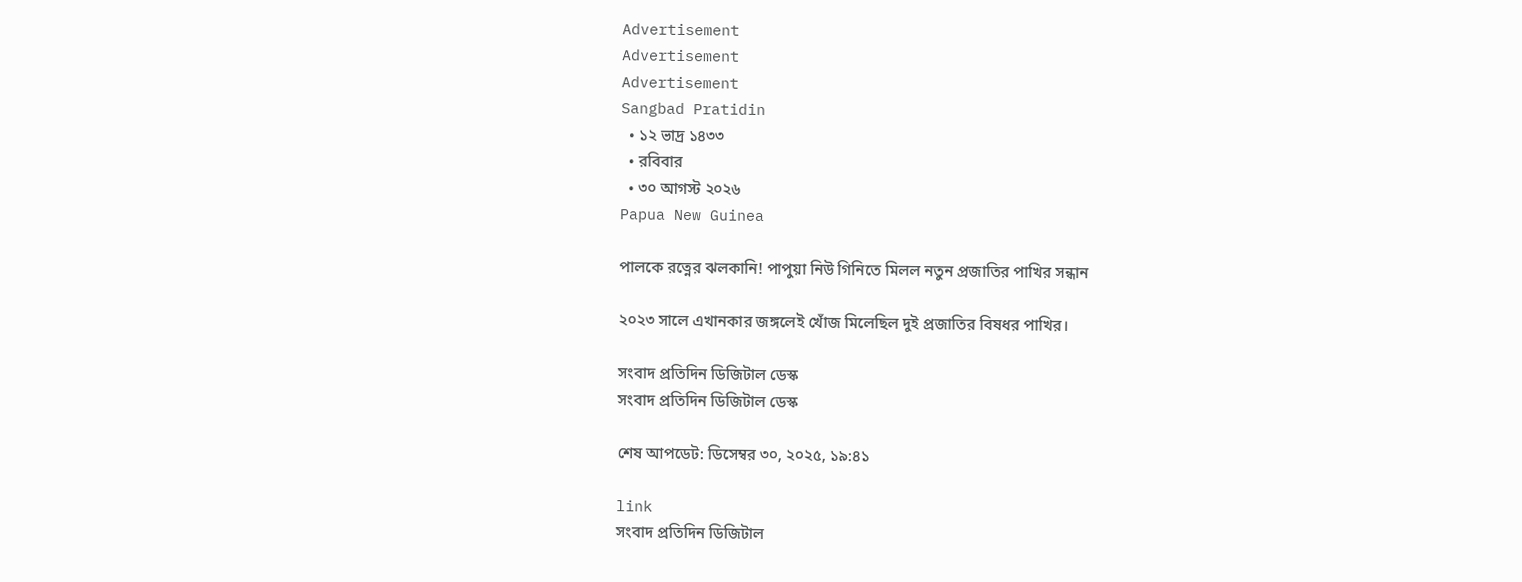Advertisement
Advertisement
Advertisement
Sangbad Pratidin
  • ১২ ভাদ্র ১৪৩৩
  • রবিবার
  • ৩০ আগস্ট ২০২৬
Papua New Guinea

পালকে রত্নের ঝলকানি! পাপুয়া নিউ গিনিতে মিলল নতুন প্রজাতির পাখির সন্ধান

২০২৩ সালে এখানকার জঙ্গলেই খোঁজ মিলেছিল দুই প্রজাতির বিষধর পাখির।

সংবাদ প্রতিদিন ডিজিটাল ডেস্ক
সংবাদ প্রতিদিন ডিজিটাল ডেস্ক

শেষ আপডেট: ডিসেম্বর ৩০, ২০২৫, ১৯:৪১

link
সংবাদ প্রতিদিন ডিজিটাল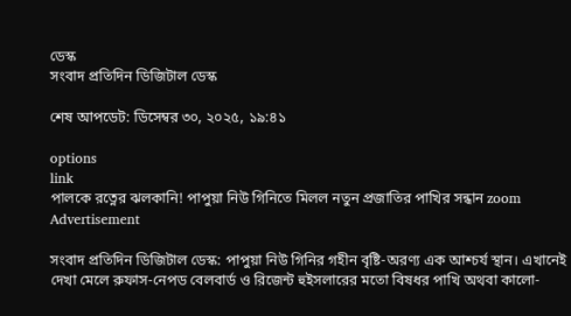ডেস্ক
সংবাদ প্রতিদিন ডিজিটাল ডেস্ক

শেষ আপডেট: ডিসেম্বর ৩০, ২০২৫, ১৯:৪১

options
link
পালকে রত্নের ঝলকানি! পাপুয়া নিউ গিনিতে মিলল নতুন প্রজাতির পাখির সন্ধান zoom
Advertisement

সংবাদ প্রতিদিন ডিজিটাল ডেস্ক: পাপুয়া নিউ গিনির গহীন বৃষ্টি-অরণ্য এক আশ্চর্য স্থান। এখানেই দেখা মেলে রুফাস-নেপড বেলবার্ড ও রিজেন্ট হুইসলারের মতো বিষধর পাখি অথবা কালো-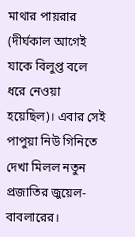মাথার পায়রার (দীর্ঘকাল আগেই যাকে বিলুপ্ত বলে ধরে নেওয়া হয়েছিল)। এবার সেই পাপুয়া নিউ গিনিতে দেখা মিলল নতুন প্রজাতির জুয়েল-বাবলারের।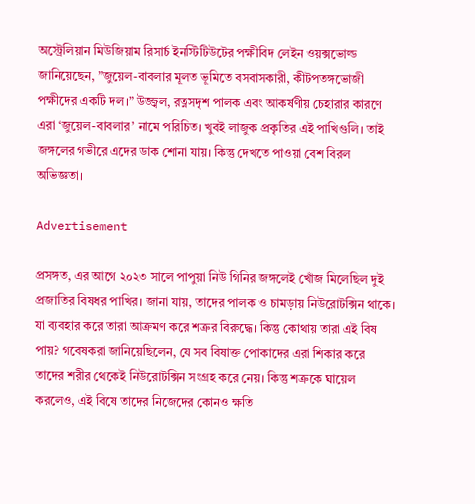অস্ট্রেলিয়ান মিউজিয়াম রিসার্চ ইনস্টিটিউটের পক্ষীবিদ লেইন ওয়ক্সভোল্ড জানিয়েছেন, ”জুয়েল-বাবলার মূলত ভূমিতে বসবাসকারী, কীটপতঙ্গভোজী পক্ষীদের একটি দল।” উজ্জ্বল, রত্নসদৃশ পালক এবং আকর্ষণীয় চেহারার কারণে এরা ‘জুয়েল-বাবলার’ নামে পরিচিত। খুবই লাজুক প্রকৃতির এই পাখিগুলি। তাই জঙ্গলের গভীরে এদের ডাক শোনা যায়। কিন্তু দেখতে পাওয়া বেশ বিরল অভিজ্ঞতা।

Advertisement

প্রসঙ্গত, এর আগে ২০২৩ সালে পাপুয়া নিউ গিনির জঙ্গলেই খোঁজ মিলেছিল দুই প্রজাতির বিষধর পাখির। জানা যায়, তাদের পালক ও চামড়ায় নিউরোটক্সিন থাকে। যা ব্যবহার করে তারা আক্রমণ করে শত্রুর বিরুদ্ধে। কিন্তু কোথায় তারা এই বিষ পায়? গবেষকরা জানিয়েছিলেন, যে সব বিষাক্ত পোকাদের এরা শিকার করে তাদের শরীর থেকেই নিউরোটক্সিন সংগ্রহ করে নেয়। কিন্তু শত্রুকে ঘায়েল করলেও, এই বিষে তাদের নিজেদের কোনও ক্ষতি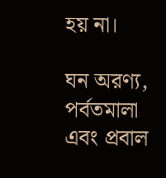হয় না।

ঘন অরণ্য, পর্বতমালা এবং প্রবাল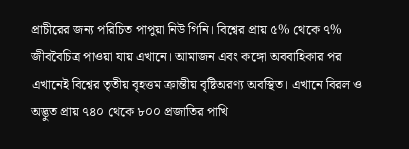প্রাচীরের জন্য পরিচিত পাপুয়া নিউ গিনি। বিশ্বের প্রায় ৫% থেকে ৭% জীববৈচিত্র পাওয়া যায় এখানে। আমাজন এবং কঙ্গো অববাহিকার পর এখানেই বিশ্বের তৃতীয় বৃহত্তম ক্রান্তীয় বৃষ্টিঅরণ্য অবস্থিত। এখানে বিরল ও অদ্ভুত প্রায় ৭৪০ থেকে ৮০০ প্রজাতির পাখি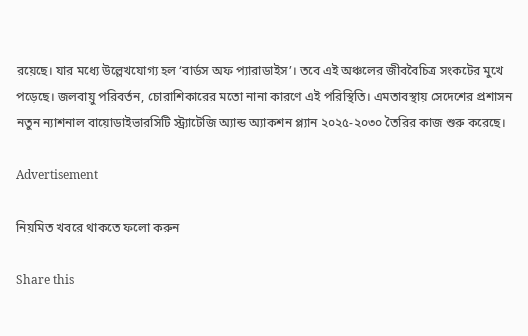রয়েছে। যার মধ্যে উল্লেখযোগ্য হল ‘বার্ডস অফ প্যারাডাইস’। তবে এই অঞ্চলের জীববৈচিত্র সংকটের মুখে পড়েছে। জলবায়ু পরিবর্তন, চোরাশিকারের মতো নানা কারণে এই পরিস্থিতি। এমতাবস্থায় সেদেশের প্রশাসন নতুন ন্যাশনাল বায়োডাইভারসিটি স্ট্র্যাটেজি অ্যান্ড অ্যাকশন প্ল্যান ২০২৫-২০৩০ তৈরির কাজ শুরু করেছে।

Advertisement

নিয়মিত খবরে থাকতে ফলো করুন

Share this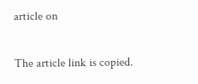article on

The article link is copied.